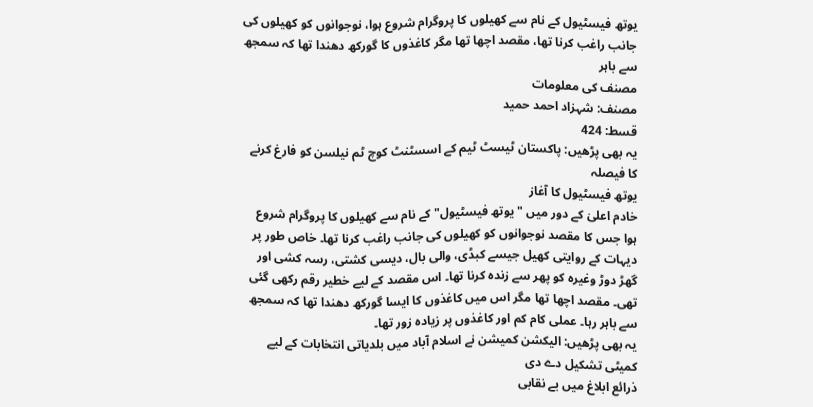یوتھ فیسٹیول کے نام سے کھیلوں کا پروگرام شروع ہوا، نوجوانوں کو کھیلوں کی جانب راغب کرنا تھا، مقصد اچھا تھا مگر کاغذوں کا گورکھ دھندا تھا کہ سمجھ سے باہر
مصنف کی معلومات
مصنف: شہزاد احمد حمید
قسط: 424
یہ بھی پڑھیں: پاکستان ٹیسٹ ٹیم کے اسسٹنٹ کوچ ٹم نیلسن کو فارغ کرنے کا فیصلہ
یوتھ فیسٹیول کا آغاز
خادم اعلیٰ کے دور میں "یوتھ فیسٹیول" کے نام سے کھیلوں کا پروگرام شروع ہوا جس کا مقصد نوجوانوں کو کھیلوں کی جانب راغب کرنا تھا۔ خاص طور پر دیہات کے روایتی کھیل جیسے کبڈی، والی بال، دیسی کشتی، رسہ کشی اور گھڑ دوڑ وغیرہ کو پھر سے زندہ کرنا تھا۔ اس مقصد کے لیے خطیر رقم رکھی گئی تھی۔ مقصد اچھا تھا مگر اس میں کاغذوں کا ایسا گورکھ دھندا تھا کہ سمجھ سے باہر رہا۔ عملی کام کم اور کاغذوں پر زیادہ زور تھا۔
یہ بھی پڑھیں: الیکشن کمیشن نے اسلام آباد میں بلدیاتی انتخابات کے لیے کمیٹی تشکیل دے دی
ذرائع ابلاغ میں بے نقابی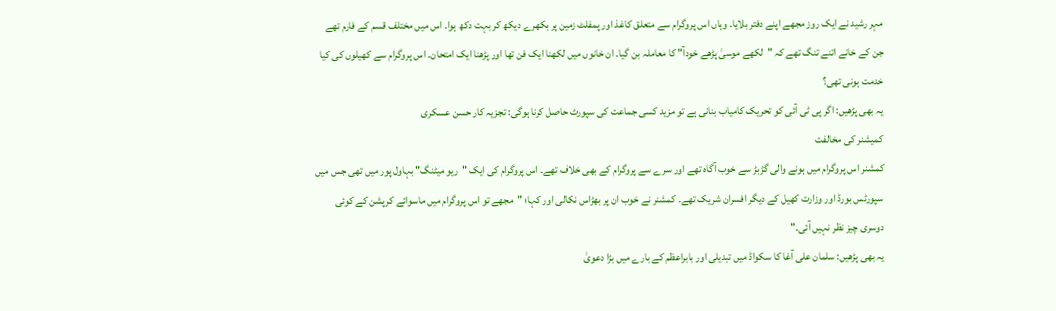مہر رشید نے ایک روز مجھے اپنے دفتر بلایا۔ وہاں اس پروگرام سے متعلق کاغذ اور پمفلٹ زمین پر بکھرے دیکھ کر بہت دکھ ہوا۔ اس میں مختلف قسم کے فارم تھے جن کے خانے اتنے تنگ تھے کہ "لکھے موسیٰ پڑھے خودآ" کا معاملہ بن گیا۔ ان خانوں میں لکھنا ایک فن تھا اور پڑھنا ایک امتحان۔ اس پروگرام سے کھیلوں کی کیا خدمت ہونی تھی؟
یہ بھی پڑھیں: اگر پی ٹی آئی کو تحریک کامیاب بنانی ہے تو مزید کسی جماعت کی سپورٹ حاصل کرنا ہوگی: تجزیہ کار حسن عسکری
کمیشنر کی مخالفت
کمشنر اس پروگرام میں ہونے والی گڑبڑ سے خوب آگاہ تھے اور سرے سے پروگرام کے بھی خلاف تھے۔ اس پروگرام کی ایک "ریو میٹنگ" بہاول پور میں تھی جس میں سپورٹس بورڈ اور وزارت کھیل کے دیگر افسران شریک تھے۔ کمشنر نے خوب ان پر بھڑاس نکالی اور کہا؛ "مجھے تو اس پروگرام میں ماسوائے کرپشن کے کوئی دوسری چیز نظر نہیں آئی۔"
یہ بھی پڑھیں: سلمان علی آغا کا سکواڈ میں تبدیلی اور بابراعظم کے بارے میں بڑا دعویٰ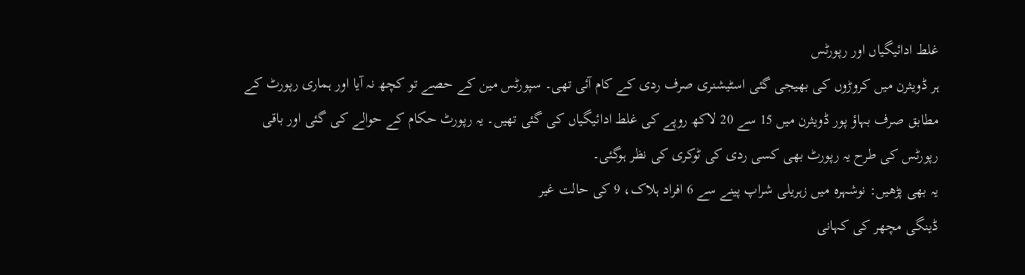غلط ادائیگیاں اور رپورٹس
ہر ڈویثرن میں کروڑوں کی بھیجی گئی اسٹیشنری صرف ردی کے کام آئی تھی۔ سپورٹس مین کے حصے تو کچھ نہ آیا اور ہماری رپورٹ کے مطابق صرف بہاؤ پور ڈویثرن میں 15 سے 20 لاکھ روپے کی غلط ادائیگیاں کی گئی تھیں۔ یہ رپورٹ حکام کے حوالے کی گئی اور باقی رپورٹس کی طرح یہ رپورٹ بھی کسی ردی کی ٹوکری کی نظر ہوگئی۔
یہ بھی پڑھیں: نوشہرہ میں زہریلی شراپ پینے سے 6 افراد ہلاک، 9 کی حالت غیر
ڈینگی مچھر کی کہانی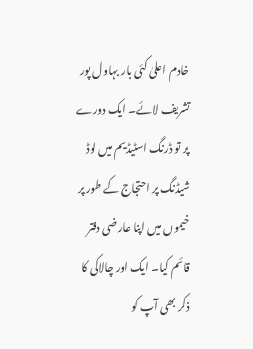خادم اعلیٰ کئی بار بہاول پور تشریف لائے۔ ایک دورے پر تو ڈرنگ اسٹیڈیم میں لوڈ شیڈنگ پر احتجاج کے طور پر خیموں میں اپنا عارضی دفتر قائم کیا۔ ایک اور چالاکی کا ذکر بھی آپ کو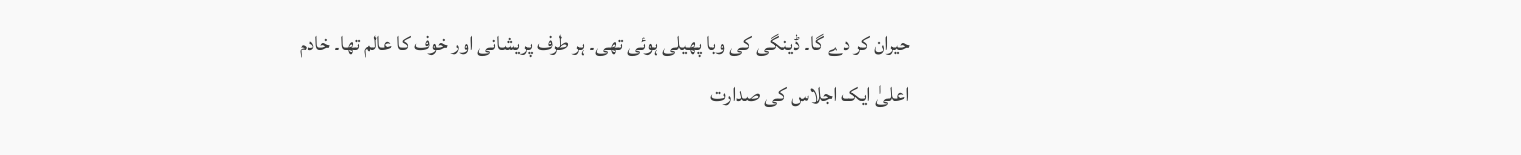حیران کر دے گا۔ ڈینگی کی وبا پھیلی ہوئی تھی۔ ہر طرف پریشانی اور خوف کا عالم تھا۔ خادم اعلیٰ ایک اجلاس کی صدارت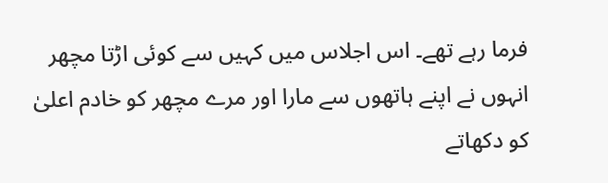فرما رہے تھے۔ اس اجلاس میں کہیں سے کوئی اڑتا مچھر انہوں نے اپنے ہاتھوں سے مارا اور مرے مچھر کو خادم اعلیٰ کو دکھاتے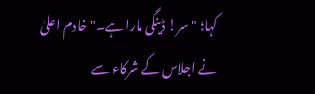کہا؛ "سر! ڈینگی مارا ہے۔" خادم اعلیٰ نے اجلاس کے شرکاء سے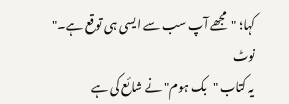کہا؛ "مجھے آپ سب سے ایسی ہی توقع ہے۔"
نوٹ
یہ کتاب "بک ہوم" نے شائع کی ہے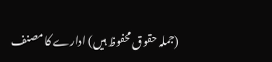(جملہ حقوق محفوظ ہیں) ادارے کا مصنف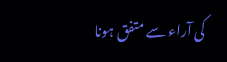کی آراء سے متفق ہونا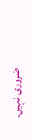ضروری نہیں۔